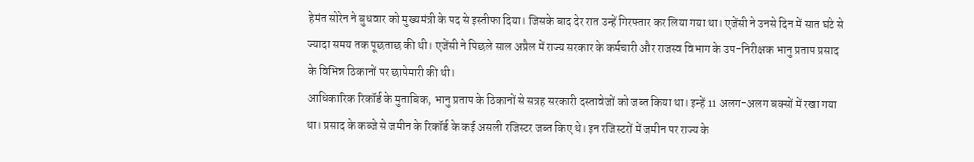हेमंत सोरेन ने बुधवार को मुख्यमंत्री के पद से इस्तीफा दिया। जिसके बाद देर रात उन्हें गिरफ्तार कर लिया गया था। एजेंसी ने उनसे दिन में सात घंटे से ज्यादा समय तक पूछताछ की थी। एजेंसी ने पिछले साल अप्रैल में राज्य सरकार के कर्मचारी और राजस्व विभाग के उप-निरीक्षक भानु प्रताप प्रसाद के विभिन्न ठिकानों पर छापेमारी की थी।
आधिकारिक रिकॉर्ड के मुताबिक, भानु प्रताप के ठिकानों से सत्रह सरकारी दस्तावेजों को जब्त किया था। इन्हें 11 अलग-अलग बक्सों में रखा गया था। प्रसाद के कब्जे से जमीन के रिकॉर्ड के कई असली रजिस्टर जब्त किए थे। इन रजिस्टरों में जमीन पर राज्य के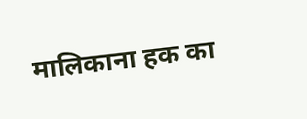मालिकाना हक का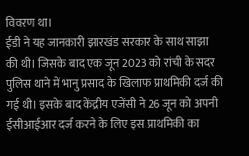विवरण था।
ईडी ने यह जानकारी झारखंड सरकार के साथ साझा की थी। जिसके बाद एक जून 2023 को रांची के सदर पुलिस थाने में भानु प्रसाद के खिलाफ प्राथमिकी दर्ज की गई थी। इसके बाद केंद्रीय एजेंसी ने 26 जून को अपनी ईसीआईआर दर्ज करने के लिए इस प्राथमिकी का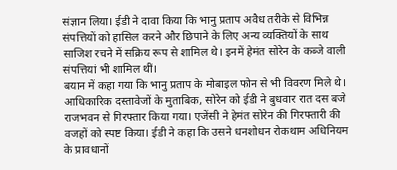संज्ञान लिया। ईडी ने दावा किया कि भानु प्रताप अवैध तरीके से विभिन्न संपत्तियों को हासिल करने और छिपाने के लिए अन्य व्यक्तियों के साथ साजिश रचने में सक्रिय रूप से शामिल थे। इनमें हेमंत सोरेन के कब्जे वाली संपत्तियां भी शामिल थीं।
बयान में कहा गया कि भानु प्रताप के मोबाइल फोन से भी विवरण मिले थे। आधिकारिक दस्तावेजों के मुताबिक, सोरेन को ईडी ने बुधवार रात दस बजे राजभवन से गिरफ्तार किया गया। एजेंसी ने हेमंत सोरेन की गिरफ्तारी की वजहों को स्पष्ट किया। ईडी ने कहा कि उसने धनशोधन रोकथाम अधिनियम के प्रावधानों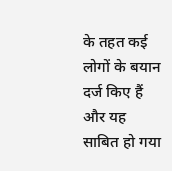के तहत कई लोगों के बयान दर्ज किए हैं और यह साबित हो गया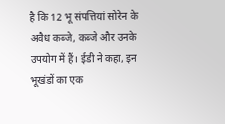है कि 12 भू संपत्तियां सोरेन के अवैध कब्जे, कब्जे और उनके उपयोग में हैं। ईडी ने कहा, इन भूखंडों का एक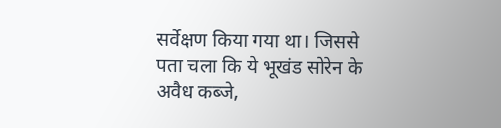सर्वेक्षण किया गया था। जिससे पता चला कि ये भूखंड सोरेन के अवैध कब्जे,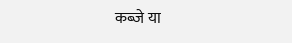कब्जे या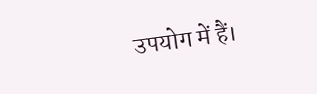उपयोग में हैं।